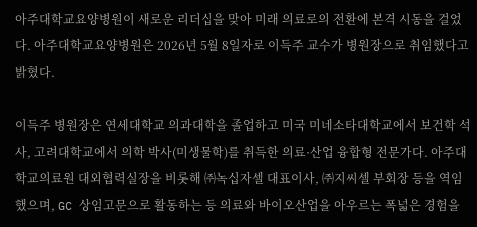아주대학교요양병원이 새로운 리더십을 맞아 미래 의료로의 전환에 본격 시동을 걸었다. 아주대학교요양병원은 2026년 5월 8일자로 이득주 교수가 병원장으로 취임했다고 밝혔다.

이득주 병원장은 연세대학교 의과대학을 졸업하고 미국 미네소타대학교에서 보건학 석사, 고려대학교에서 의학 박사(미생물학)를 취득한 의료·산업 융합형 전문가다. 아주대학교의료원 대외협력실장을 비롯해 ㈜녹십자셀 대표이사, ㈜지씨셀 부회장 등을 역임했으며, GC 상임고문으로 활동하는 등 의료와 바이오산업을 아우르는 폭넓은 경험을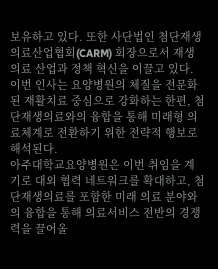보유하고 있다. 또한 사단법인 첨단재생의료산업협회(CARM) 회장으로서 재생의료 산업과 정책 혁신을 이끌고 있다.
이번 인사는 요양병원의 체질을 전문화된 재활치료 중심으로 강화하는 한편, 첨단재생의료와의 융합을 통해 미래형 의료체계로 전환하기 위한 전략적 행보로 해석된다.
아주대학교요양병원은 이번 취임을 계기로 대외 협력 네트워크를 확대하고, 첨단재생의료를 포함한 미래 의료 분야와의 융합을 통해 의료서비스 전반의 경쟁력을 끌어올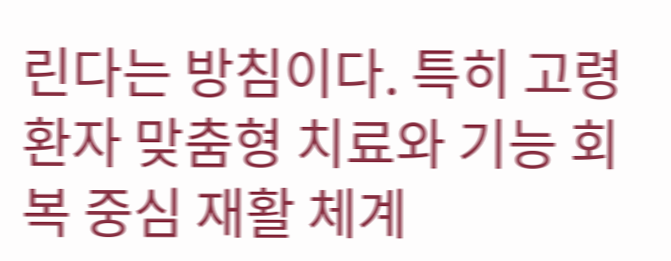린다는 방침이다. 특히 고령환자 맞춤형 치료와 기능 회복 중심 재활 체계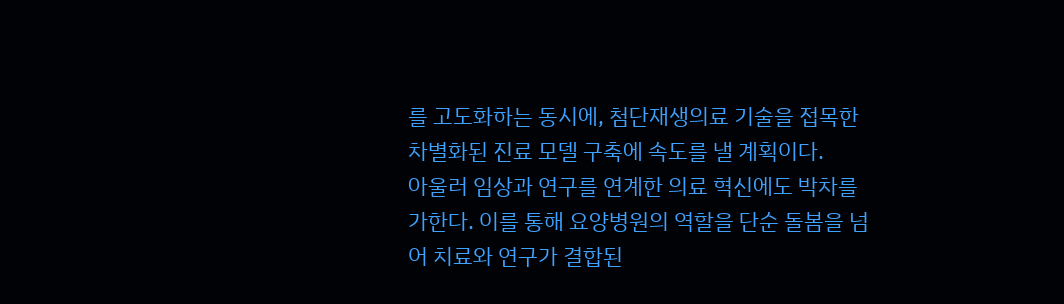를 고도화하는 동시에, 첨단재생의료 기술을 접목한 차별화된 진료 모델 구축에 속도를 낼 계획이다.
아울러 임상과 연구를 연계한 의료 혁신에도 박차를 가한다. 이를 통해 요양병원의 역할을 단순 돌봄을 넘어 치료와 연구가 결합된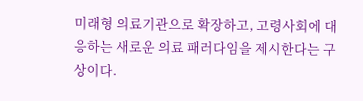미래형 의료기관으로 확장하고, 고령사회에 대응하는 새로운 의료 패러다임을 제시한다는 구상이다.